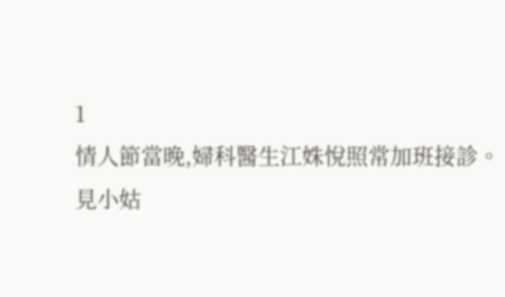1
情人節當晚,婦科醫生江姝悅照常加班接診。
見小姑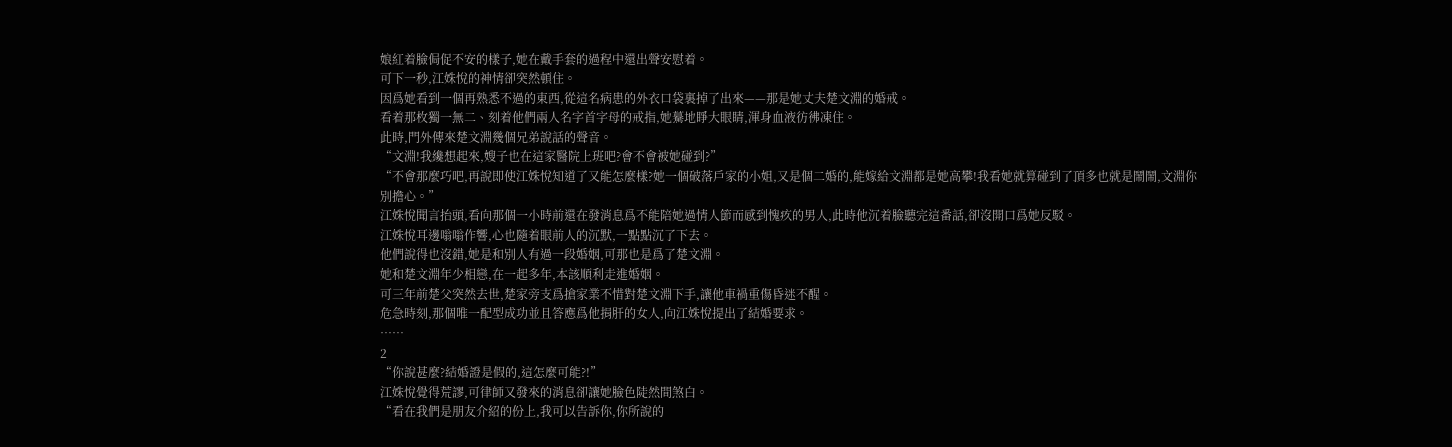娘紅着臉侷促不安的樣子,她在戴手套的過程中還出聲安慰着。
可下一秒,江姝悅的神情卻突然頓住。
因爲她看到一個再熟悉不過的東西,從這名病患的外衣口袋裏掉了出來——那是她丈夫楚文淵的婚戒。
看着那枚獨一無二、刻着他們兩人名字首字母的戒指,她驀地睜大眼睛,渾身血液彷彿凍住。
此時,門外傳來楚文淵幾個兄弟說話的聲音。
“文淵!我纔想起來,嫂子也在這家醫院上班吧?會不會被她碰到?”
“不會那麼巧吧,再說即使江姝悅知道了又能怎麼樣?她一個破落戶家的小姐,又是個二婚的,能嫁給文淵都是她高攀!我看她就算碰到了頂多也就是鬧鬧,文淵你別擔心。”
江姝悅聞言抬頭,看向那個一小時前還在發消息爲不能陪她過情人節而感到愧疚的男人,此時他沉着臉聽完這番話,卻沒開口爲她反駁。
江姝悅耳邊嗡嗡作響,心也隨着眼前人的沉默,一點點沉了下去。
他們說得也沒錯,她是和別人有過一段婚姻,可那也是爲了楚文淵。
她和楚文淵年少相戀,在一起多年,本該順利走進婚姻。
可三年前楚父突然去世,楚家旁支爲搶家業不惜對楚文淵下手,讓他車禍重傷昏迷不醒。
危急時刻,那個唯一配型成功並且答應爲他捐肝的女人,向江姝悅提出了結婚要求。
……
2
“你說甚麼?結婚證是假的,這怎麼可能?!”
江姝悅覺得荒謬,可律師又發來的消息卻讓她臉色陡然間煞白。
“看在我們是朋友介紹的份上,我可以告訴你,你所說的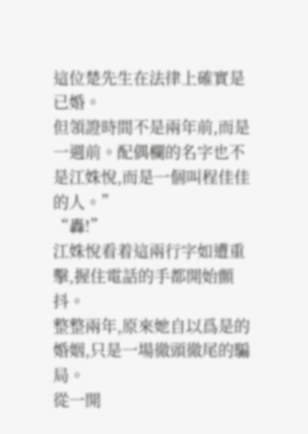這位楚先生在法律上確實是已婚。
但領證時間不是兩年前,而是一週前。配偶欄的名字也不是江姝悅,而是一個叫程佳佳的人。”
“轟!”
江姝悅看着這兩行字如遭重擊,握住電話的手都開始顫抖。
整整兩年,原來她自以爲是的婚姻,只是一場徹頭徹尾的騙局。
從一開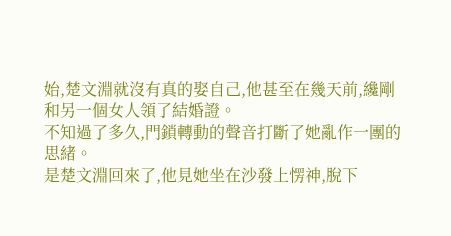始,楚文淵就沒有真的娶自己,他甚至在幾天前,纔剛和另一個女人領了結婚證。
不知過了多久,門鎖轉動的聲音打斷了她亂作一團的思緒。
是楚文淵回來了,他見她坐在沙發上愣神,脫下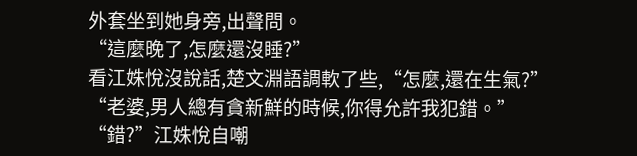外套坐到她身旁,出聲問。
“這麼晚了,怎麼還沒睡?”
看江姝悅沒說話,楚文淵語調軟了些,“怎麼,還在生氣?”
“老婆,男人總有貪新鮮的時候,你得允許我犯錯。”
“錯?”江姝悅自嘲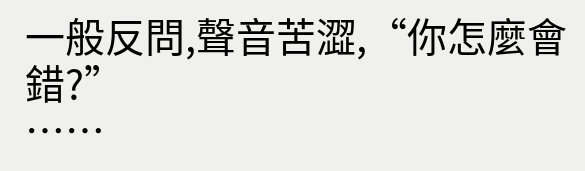一般反問,聲音苦澀,“你怎麼會錯?”
……